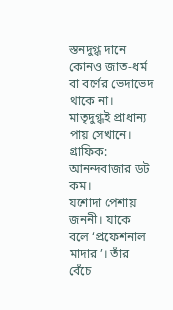স্তনদুগ্ধ দানে কোনও জাত-ধর্ম বা বর্ণের ভেদাভেদ থাকে না। মাতৃদুগ্ধই প্রাধান্য পায় সেখানে। গ্রাফিক: আনন্দবাজার ডট কম।
যশোদা পেশায় জননী। যাকে বলে ‘প্রফেশনাল মাদার’। তাঁর বেঁচে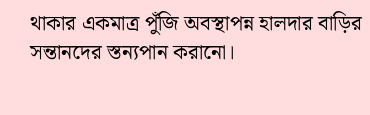থাকার একমাত্র পুঁজি অবস্থাপন্ন হালদার বাড়ির সন্তানদের স্তন্যপান করানো।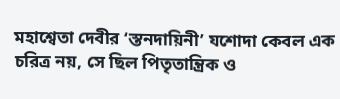মহাশ্বেতা দেবীর ‘স্তনদায়িনী’ যশোদা কেবল এক চরিত্র নয়, সে ছিল পিতৃতান্ত্রিক ও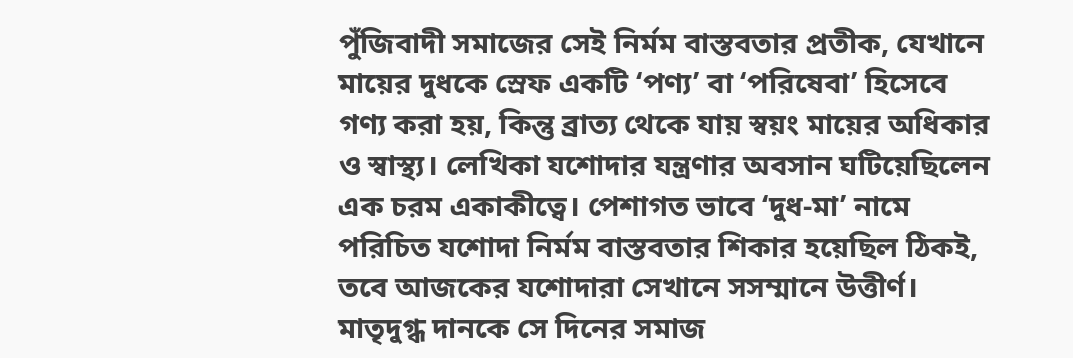পুঁজিবাদী সমাজের সেই নির্মম বাস্তবতার প্রতীক, যেখানে মায়ের দুধকে স্রেফ একটি ‘পণ্য’ বা ‘পরিষেবা’ হিসেবে গণ্য করা হয়, কিন্তু ব্রাত্য থেকে যায় স্বয়ং মায়ের অধিকার ও স্বাস্থ্য। লেখিকা যশোদার যন্ত্রণার অবসান ঘটিয়েছিলেন এক চরম একাকীত্বে। পেশাগত ভাবে ‘দুধ-মা’ নামে পরিচিত যশোদা নির্মম বাস্তবতার শিকার হয়েছিল ঠিকই, তবে আজকের যশোদারা সেখানে সসম্মানে উত্তীর্ণ। মাতৃদুগ্ধ দানকে সে দিনের সমাজ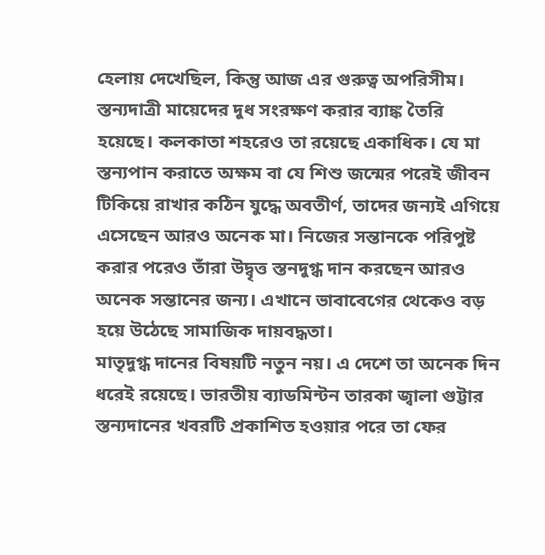হেলায় দেখেছিল, কিন্তু আজ এর গুরুত্ব অপরিসীম। স্তন্যদাত্রী মায়েদের দুধ সংরক্ষণ করার ব্যাঙ্ক তৈরি হয়েছে। কলকাতা শহরেও তা রয়েছে একাধিক। যে মা স্তন্যপান করাতে অক্ষম বা যে শিশু জন্মের পরেই জীবন টিকিয়ে রাখার কঠিন যুদ্ধে অবতীর্ণ, তাদের জন্যই এগিয়ে এসেছেন আরও অনেক মা। নিজের সন্তানকে পরিপুষ্ট করার পরেও তাঁরা উদ্বৃত্ত স্তনদুগ্ধ দান করছেন আরও অনেক সন্তানের জন্য। এখানে ভাবাবেগের থেকেও বড় হয়ে উঠেছে সামাজিক দায়বদ্ধতা।
মাতৃদুগ্ধ দানের বিষয়টি নতুন নয়। এ দেশে তা অনেক দিন ধরেই রয়েছে। ভারতীয় ব্যাডমিন্টন তারকা জ্বালা গুট্টার স্তন্যদানের খবরটি প্রকাশিত হওয়ার পরে তা ফের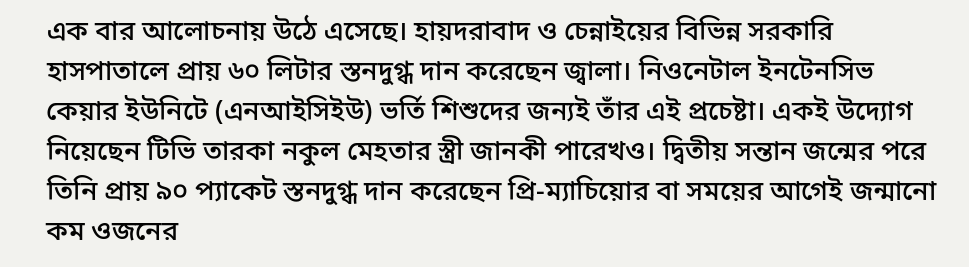এক বার আলোচনায় উঠে এসেছে। হায়দরাবাদ ও চেন্নাইয়ের বিভিন্ন সরকারি হাসপাতালে প্রায় ৬০ লিটার স্তনদুগ্ধ দান করেছেন জ্বালা। নিওনেটাল ইনটেনসিভ কেয়ার ইউনিটে (এনআইসিইউ) ভর্তি শিশুদের জন্যই তাঁর এই প্রচেষ্টা। একই উদ্যোগ নিয়েছেন টিভি তারকা নকুল মেহতার স্ত্রী জানকী পারেখও। দ্বিতীয় সন্তান জন্মের পরে তিনি প্রায় ৯০ প্যাকেট স্তনদুগ্ধ দান করেছেন প্রি-ম্যাচিয়োর বা সময়ের আগেই জন্মানো কম ওজনের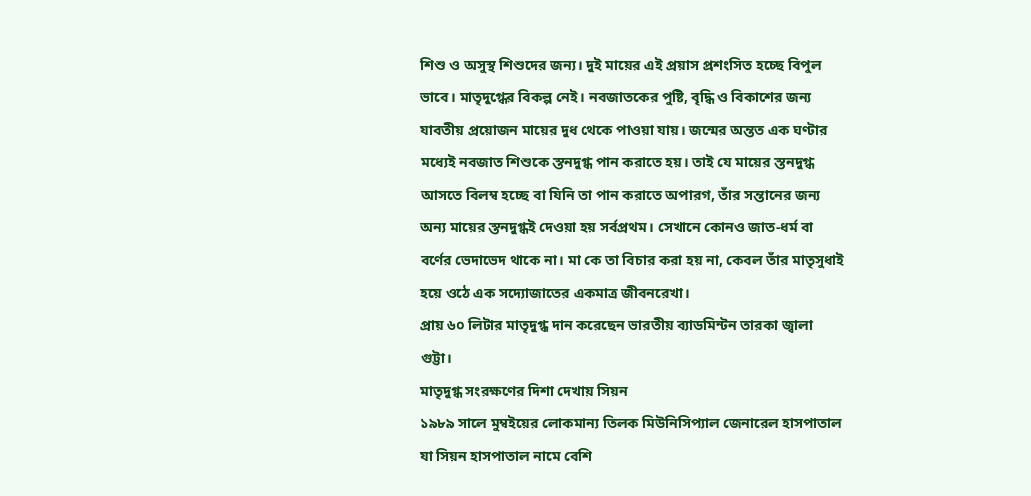শিশু ও অসুস্থ শিশুদের জন্য। দুই মায়ের এই প্রয়াস প্রশংসিত হচ্ছে বিপুল ভাবে। মাতৃদুগ্ধের বিকল্প নেই। নবজাতকের পুষ্টি, বৃদ্ধি ও বিকাশের জন্য যাবতীয় প্রয়োজন মায়ের দুধ থেকে পাওয়া যায়। জন্মের অন্তত এক ঘণ্টার মধ্যেই নবজাত শিশুকে স্তনদুগ্ধ পান করাতে হয়। তাই যে মায়ের স্তনদুগ্ধ আসতে বিলম্ব হচ্ছে বা যিনি তা পান করাতে অপারগ, তাঁর সন্তানের জন্য অন্য মায়ের স্তনদুগ্ধই দেওয়া হয় সর্বপ্রথম। সেখানে কোনও জাত-ধর্ম বা বর্ণের ভেদাভেদ থাকে না। মা কে তা বিচার করা হয় না, কেবল তাঁর মাতৃসুধাই হয়ে ওঠে এক সদ্যোজাতের একমাত্র জীবনরেখা।
প্রায় ৬০ লিটার মাতৃদুগ্ধ দান করেছেন ভারতীয় ব্যাডমিন্টন তারকা জ্বালা গুট্টা।
মাতৃদুগ্ধ সংরক্ষণের দিশা দেখায় সিয়ন
১৯৮৯ সালে মুম্বইয়ের লোকমান্য তিলক মিউনিসিপ্যাল জেনারেল হাসপাতাল যা সিয়ন হাসপাতাল নামে বেশি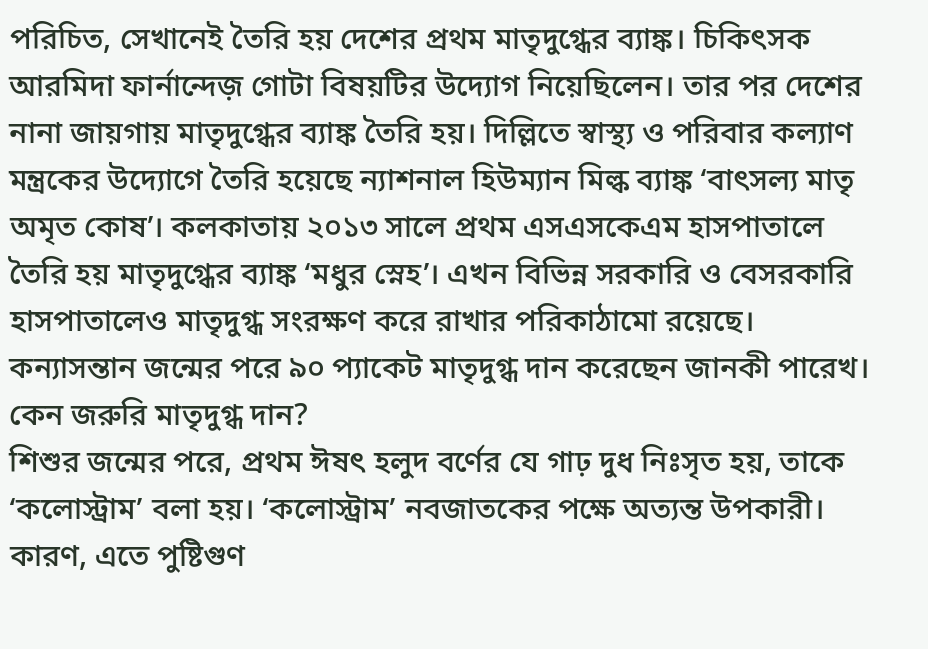পরিচিত, সেখানেই তৈরি হয় দেশের প্রথম মাতৃদুগ্ধের ব্যাঙ্ক। চিকিৎসক আরমিদা ফার্নান্দেজ় গোটা বিষয়টির উদ্যোগ নিয়েছিলেন। তার পর দেশের নানা জায়গায় মাতৃদুগ্ধের ব্যাঙ্ক তৈরি হয়। দিল্লিতে স্বাস্থ্য ও পরিবার কল্যাণ মন্ত্রকের উদ্যোগে তৈরি হয়েছে ন্যাশনাল হিউম্যান মিল্ক ব্যাঙ্ক ‘বাৎসল্য মাতৃ অমৃত কোষ’। কলকাতায় ২০১৩ সালে প্রথম এসএসকেএম হাসপাতালে তৈরি হয় মাতৃদুগ্ধের ব্যাঙ্ক ‘মধুর স্নেহ’। এখন বিভিন্ন সরকারি ও বেসরকারি হাসপাতালেও মাতৃদুগ্ধ সংরক্ষণ করে রাখার পরিকাঠামো রয়েছে।
কন্যাসন্তান জন্মের পরে ৯০ প্যাকেট মাতৃদুগ্ধ দান করেছেন জানকী পারেখ।
কেন জরুরি মাতৃদুগ্ধ দান?
শিশুর জন্মের পরে, প্রথম ঈষৎ হলুদ বর্ণের যে গাঢ় দুধ নিঃসৃত হয়, তাকে ‘কলোস্ট্রাম’ বলা হয়। ‘কলোস্ট্রাম’ নবজাতকের পক্ষে অত্যন্ত উপকারী। কারণ, এতে পুষ্টিগুণ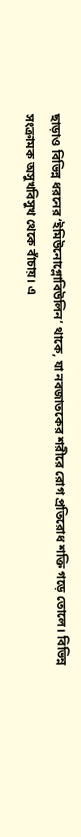ছাড়াও বিভিন্ন ধরনের ‘ইমিউনোগ্লোবিউলিন’ থাকে, যা নবজাতকের শরীরে রোগ প্রতিরোধ শক্তি গড়ে তোলে। বিভিন্ন সংক্রামক অসুখবিসুখ থেকে বাঁচায়। এ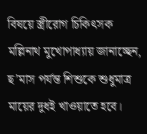বিষয়ে স্ত্রীরোগ চিকিৎসক মল্লিনাথ মুখোপাধ্যায় জানাচ্ছেন, ছ’মাস পর্যন্ত শিশুকে শুধুমাত্র মায়ের দুধই খাওয়াতে হবে।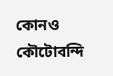কোনও কৌটোবন্দি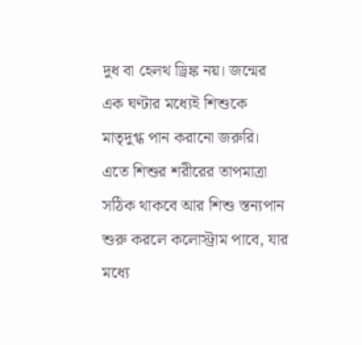দুধ বা হেলথ ড্রিঙ্ক নয়। জন্মের এক ঘণ্টার মধ্যেই শিশুকে মাতৃদুগ্ধ পান করানো জরুরি। এতে শিশুর শরীরের তাপমাত্রা সঠিক থাকবে আর শিশু স্তন্যপান শুরু করলে কলোস্ট্রাম পাবে, যার মধ্যে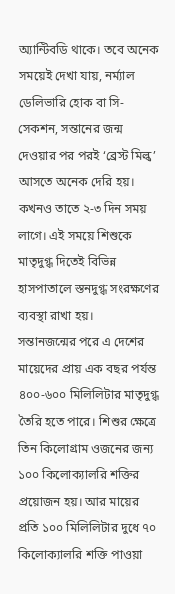অ্যান্টিবডি থাকে। তবে অনেক সময়েই দেখা যায়, নর্ম্যাল ডেলিভারি হোক বা সি-সেকশন, সন্তানের জন্ম দেওয়ার পর পরই ‘ব্রেস্ট মিল্ক’ আসতে অনেক দেরি হয়। কখনও তাতে ২-৩ দিন সময় লাগে। এই সময়ে শিশুকে মাতৃদুগ্ধ দিতেই বিভিন্ন হাসপাতালে স্তনদুগ্ধ সংরক্ষণের ব্যবস্থা রাখা হয়।
সন্তানজন্মের পরে এ দেশের মায়েদের প্রায় এক বছর পর্যন্ত ৪০০-৬০০ মিলিলিটার মাতৃদুগ্ধ তৈরি হতে পারে। শিশুর ক্ষেত্রে তিন কিলোগ্রাম ওজনের জন্য ১০০ কিলোক্যালরি শক্তির প্রয়োজন হয়। আর মায়ের প্রতি ১০০ মিলিলিটার দুধে ৭০ কিলোক্যালরি শক্তি পাওয়া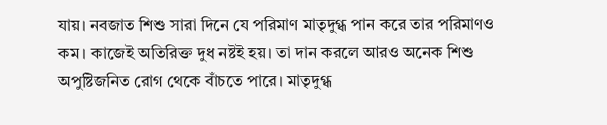যায়। নবজাত শিশু সারা দিনে যে পরিমাণ মাতৃদুগ্ধ পান করে তার পরিমাণও কম। কাজেই অতিরিক্ত দুধ নষ্টই হয়। তা দান করলে আরও অনেক শিশু অপুষ্টিজনিত রোগ থেকে বাঁচতে পারে। মাতৃদুগ্ধ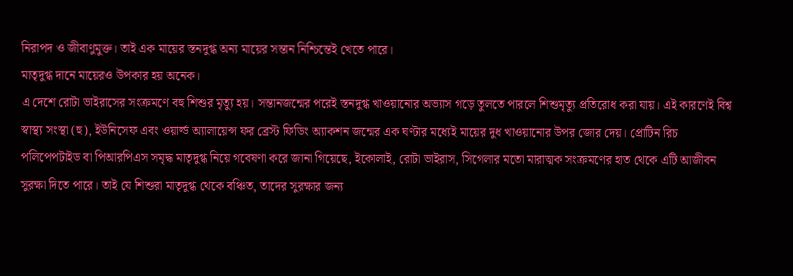নিরাপদ ও জীবাণুমুক্ত। তাই এক মায়ের স্তনদুগ্ধ অন্য মায়ের সন্তান নিশ্চিন্তেই খেতে পারে।
মাতৃদুগ্ধ দানে মায়েরও উপকার হয় অনেক।
এ দেশে রোটা ভাইরাসের সংক্রমণে বহু শিশুর মৃত্যু হয়। সন্তানজন্মের পরেই স্তনদুগ্ধ খাওয়ানোর অভ্যাস গড়ে তুলতে পারলে শিশুমৃত্যু প্রতিরোধ করা যায়। এই কারণেই বিশ্ব স্বাস্থ্য সংস্থা (হু), ইউনিসেফ এবং ওয়ার্ল্ড অ্যালায়েন্স ফর ব্রেস্ট ফিডিং অ্যাকশন জন্মের এক ঘণ্টার মধ্যেই মায়ের দুধ খাওয়ানোর উপর জোর দেয়। প্রোটিন রিচ পলিপেপটাইড বা পিআরপিএস সমৃদ্ধ মাতৃদুগ্ধ নিয়ে গবেষণা করে জানা গিয়েছে, ইকোলাই, রোটা ভাইরাস, সিগেলার মতো মারাত্মক সংক্রমণের হাত থেকে এটি আজীবন সুরক্ষা দিতে পারে। তাই যে শিশুরা মাতৃদুগ্ধ থেকে বঞ্চিত, তাদের সুরক্ষার জন্য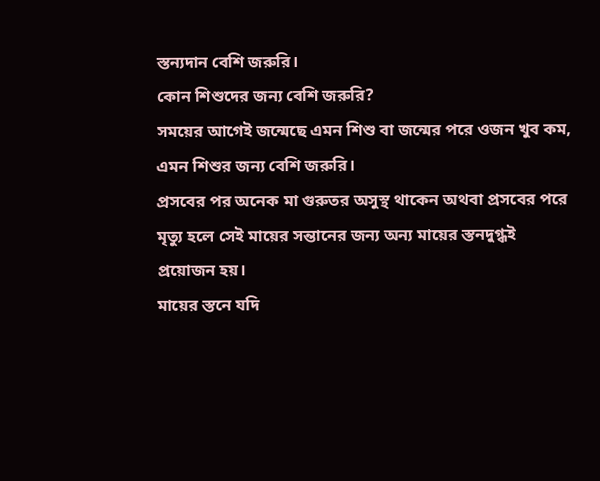স্তন্যদান বেশি জরুরি।
কোন শিশুদের জন্য বেশি জরুরি?
সময়ের আগেই জন্মেছে এমন শিশু বা জন্মের পরে ওজন খুব কম, এমন শিশুর জন্য বেশি জরুরি।
প্রসবের পর অনেক মা গুরুতর অসুস্থ থাকেন অথবা প্রসবের পরে মৃত্যু হলে সেই মায়ের সন্তানের জন্য অন্য মায়ের স্তনদুগ্ধই প্রয়োজন হয়।
মায়ের স্তনে যদি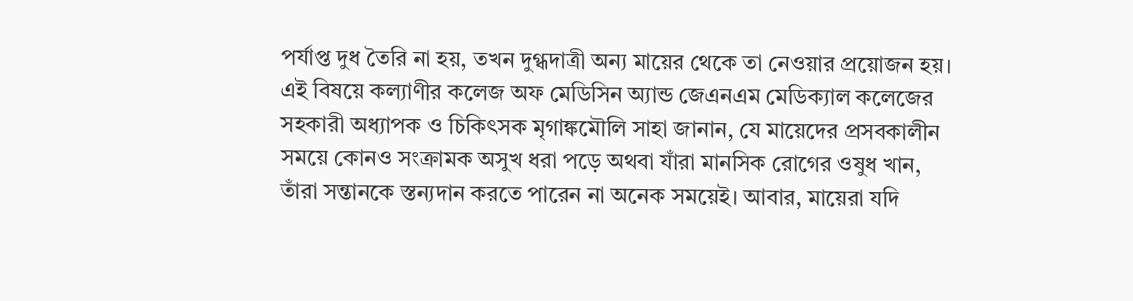পর্যাপ্ত দুধ তৈরি না হয়, তখন দুগ্ধদাত্রী অন্য মায়ের থেকে তা নেওয়ার প্রয়োজন হয়। এই বিষয়ে কল্যাণীর কলেজ অফ মেডিসিন অ্যান্ড জেএনএম মেডিক্যাল কলেজের সহকারী অধ্যাপক ও চিকিৎসক মৃগাঙ্কমৌলি সাহা জানান, যে মায়েদের প্রসবকালীন সময়ে কোনও সংক্রামক অসুখ ধরা পড়ে অথবা যাঁরা মানসিক রোগের ওষুধ খান, তাঁরা সন্তানকে স্তন্যদান করতে পারেন না অনেক সময়েই। আবার, মায়েরা যদি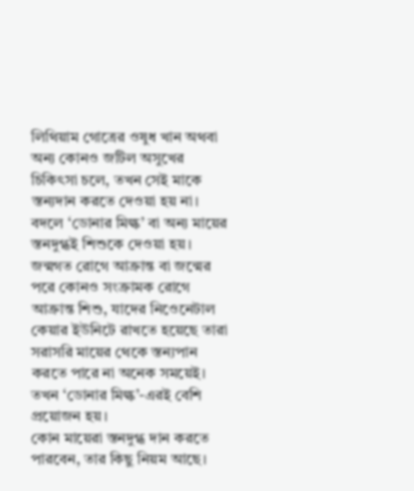লিথিয়াম গোত্রের ওষুধ খান অথবা অন্য কোনও জটিল অসুখের চিকিৎসা চলে, তখন সেই মাকে স্তন্যদান করতে দেওয়া হয় না। বদলে ‘ডোনার মিল্ক’ বা অন্য মায়ের স্তনদুগ্ধই শিশুকে দেওয়া হয়।
জন্মগত রোগে আক্রান্ত বা জন্মের পরে কোনও সংক্রামক রোগে আক্রান্ত শিশু, যাদের নিওেনেটাল কেয়ার ইউনিটে রাখতে হয়েছে তারা সরাসরি মায়ের থেকে স্তন্যপান করতে পারে না অনেক সময়েই। তখন ‘ডোনার মিল্ক’-এরই বেশি প্রয়োজন হয়।
কোন মায়েরা স্তনদুগ্ধ দান করতে পারবেন, তার কিছু নিয়ম আছে।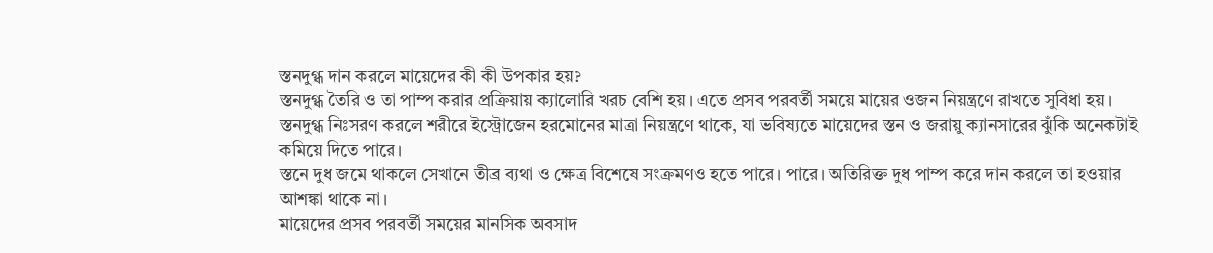স্তনদুগ্ধ দান করলে মায়েদের কী কী উপকার হয়?
স্তনদুগ্ধ তৈরি ও তা পাম্প করার প্রক্রিয়ায় ক্যালোরি খরচ বেশি হয়। এতে প্রসব পরবর্তী সময়ে মায়ের ওজন নিয়ন্ত্রণে রাখতে সুবিধা হয়।
স্তনদুগ্ধ নিঃসরণ করলে শরীরে ইস্ট্রোজেন হরমোনের মাত্রা নিয়ন্ত্রণে থাকে, যা ভবিষ্যতে মায়েদের স্তন ও জরায়ু ক্যানসারের ঝুঁকি অনেকটাই কমিয়ে দিতে পারে।
স্তনে দুধ জমে থাকলে সেখানে তীব্র ব্যথা ও ক্ষেত্র বিশেষে সংক্রমণও হতে পারে। পারে। অতিরিক্ত দুধ পাম্প করে দান করলে তা হওয়ার আশঙ্কা থাকে না।
মায়েদের প্রসব পরবর্তী সময়ের মানসিক অবসাদ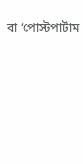বা ‘পোস্টপার্টাম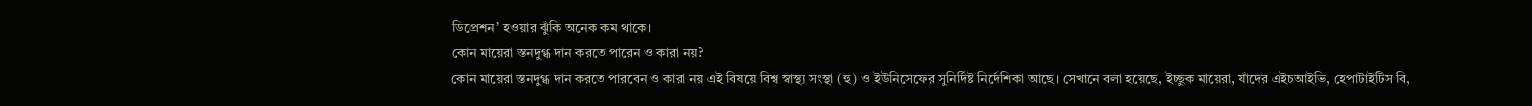ডিপ্রেশন’ হওয়ার ঝুঁকি অনেক কম থাকে।
কোন মায়েরা স্তনদুগ্ধ দান করতে পারেন ও কারা নয়?
কোন মায়েরা স্তনদুগ্ধ দান করতে পারবেন ও কারা নয় এই বিষয়ে বিশ্ব স্বাস্থ্য সংস্থা (হু) ও ইউনিসেফের সুনির্দিষ্ট নির্দেশিকা আছে। সেখানে বলা হয়েছে, ইচ্ছুক মায়েরা, যাঁদের এইচআইভি, হেপাটাইটিস বি,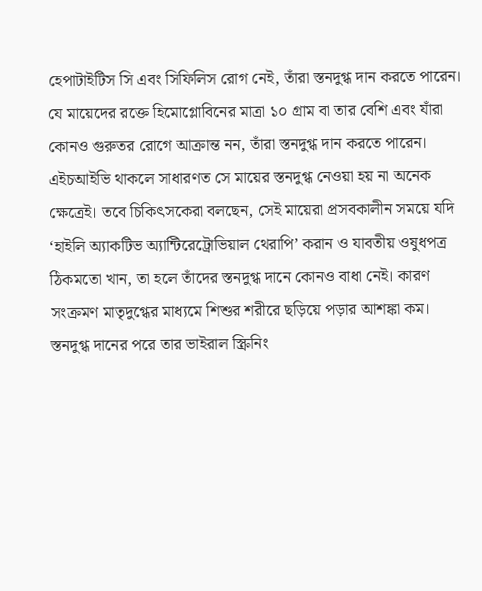হেপাটাইটিস সি এবং সিফিলিস রোগ নেই, তাঁরা স্তনদুগ্ধ দান করতে পারেন।
যে মায়েদের রক্তে হিমোগ্লোবিনের মাত্রা ১০ গ্রাম বা তার বেশি এবং যাঁরা কোনও গুরুতর রোগে আক্রান্ত নন, তাঁরা স্তনদুগ্ধ দান করতে পারেন।
এইচআইভি থাকলে সাধারণত সে মায়ের স্তনদুগ্ধ নেওয়া হয় না অনেক ক্ষেত্রেই। তবে চিকিৎসকেরা বলছেন, সেই মায়েরা প্রসবকালীন সময়ে যদি ‘হাইলি অ্যাকটিভ অ্যান্টিরেট্রোভিয়াল থেরাপি’ করান ও যাবতীয় ওষুধপত্র ঠিকমতো খান, তা হলে তাঁদের স্তনদুগ্ধ দানে কোনও বাধা নেই। কারণ সংক্রমণ মাতৃদুগ্ধের মাধ্যমে শিশুর শরীরে ছড়িয়ে পড়ার আশঙ্কা কম।
স্তনদুগ্ধ দানের পরে তার ভাইরাল স্ক্রিনিং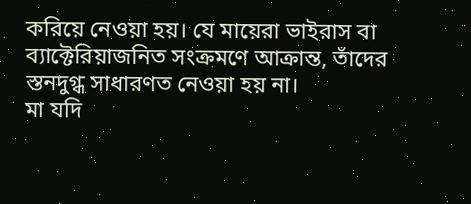করিয়ে নেওয়া হয়। যে মায়েরা ভাইরাস বা ব্যাক্টেরিয়াজনিত সংক্রমণে আক্রান্ত, তাঁদের স্তনদুগ্ধ সাধারণত নেওয়া হয় না।
মা যদি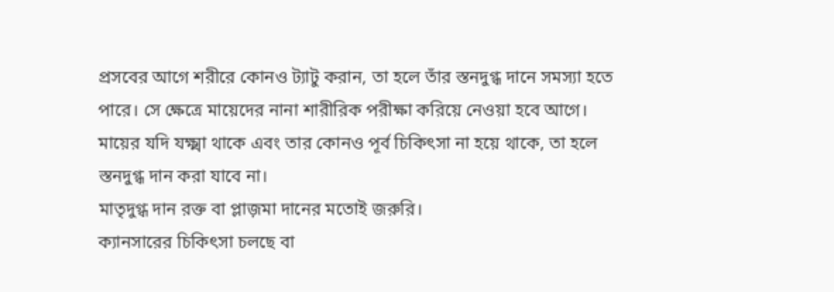প্রসবের আগে শরীরে কোনও ট্যাটু করান, তা হলে তাঁর স্তনদুগ্ধ দানে সমস্যা হতে পারে। সে ক্ষেত্রে মায়েদের নানা শারীরিক পরীক্ষা করিয়ে নেওয়া হবে আগে।
মায়ের যদি যক্ষ্মা থাকে এবং তার কোনও পূর্ব চিকিৎসা না হয়ে থাকে, তা হলে স্তনদুগ্ধ দান করা যাবে না।
মাতৃদুগ্ধ দান রক্ত বা প্লাজ়মা দানের মতোই জরুরি।
ক্যানসারের চিকিৎসা চলছে বা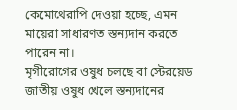কেমোথেরাপি দেওয়া হচ্ছে, এমন মায়েরা সাধারণত স্তন্যদান করতে পারেন না।
মৃগীরোগের ওষুধ চলছে বা স্টেরয়েড জাতীয় ওষুধ খেলে স্তন্যদানের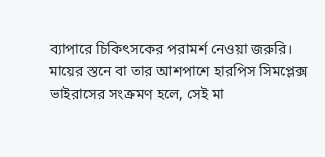ব্যাপারে চিকিৎসকের পরামর্শ নেওয়া জরুরি।
মায়ের স্তনে বা তার আশপাশে হারপিস সিমপ্লেক্স ভাইরাসের সংক্রমণ হলে, সেই মা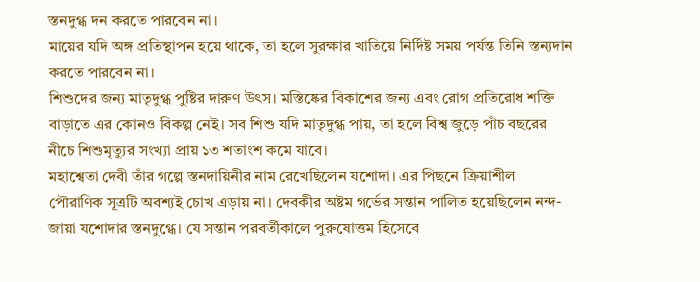স্তনদুগ্ধ দন করতে পারবেন না।
মায়ের যদি অঙ্গ প্রতিস্থাপন হয়ে থাকে, তা হলে সুরক্ষার খাতিয়ে নির্দিষ্ট সময় পর্যন্ত তিনি স্তন্যদান করতে পারবেন না।
শিশুদের জন্য মাতৃদুগ্ধ পুষ্টির দারুণ উৎস। মস্তিষ্কের বিকাশের জন্য এবং রোগ প্রতিরোধ শক্তি বাড়াতে এর কোনও বিকল্প নেই। সব শিশু যদি মাতৃদুগ্ধ পায়, তা হলে বিশ্ব জুড়ে পাঁচ বছরের নীচে শিশুমৃত্যুর সংখ্যা প্রায় ১৩ শতাংশ কমে যাবে।
মহাশ্বেতা দেবী তাঁর গল্পে স্তনদায়িনীর নাম রেখেছিলেন যশোদা। এর পিছনে ক্রিয়াশীল পৌরাণিক সূত্রটি অবশ্যই চোখ এড়ায় না। দেবকীর অষ্টম গর্ভের সন্তান পালিত হয়েছিলেন নন্দ-জায়া যশোদার স্তনদুগ্ধে। যে সন্তান পরবর্তীকালে পুরুষোত্তম হিসেবে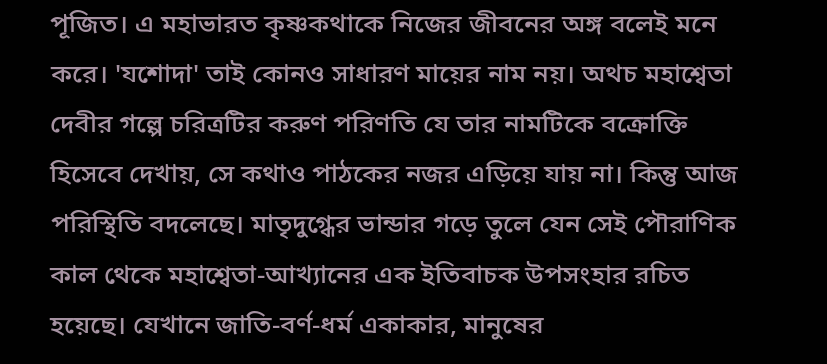পূজিত। এ মহাভারত কৃষ্ণকথাকে নিজের জীবনের অঙ্গ বলেই মনে করে। 'যশোদা' তাই কোনও সাধারণ মায়ের নাম নয়। অথচ মহাশ্বেতা দেবীর গল্পে চরিত্রটির করুণ পরিণতি যে তার নামটিকে বক্রোক্তি হিসেবে দেখায়, সে কথাও পাঠকের নজর এড়িয়ে যায় না। কিন্তু আজ পরিস্থিতি বদলেছে। মাতৃদুগ্ধের ভান্ডার গড়ে তুলে যেন সেই পৌরাণিক কাল থেকে মহাশ্বেতা-আখ্যানের এক ইতিবাচক উপসংহার রচিত হয়েছে। যেখানে জাতি-বর্ণ-ধর্ম একাকার, মানুষের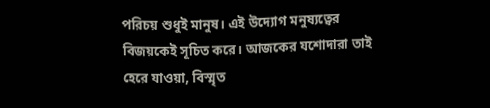পরিচয় শুধুই মানুষ। এই উদ্যোগ মনুষ্যত্বের বিজয়কেই সূচিত করে। আজকের যশোদারা তাই হেরে যাওয়া, বিস্মৃত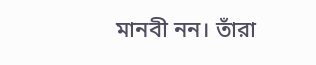মানবী নন। তাঁরা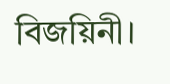বিজয়িনী।